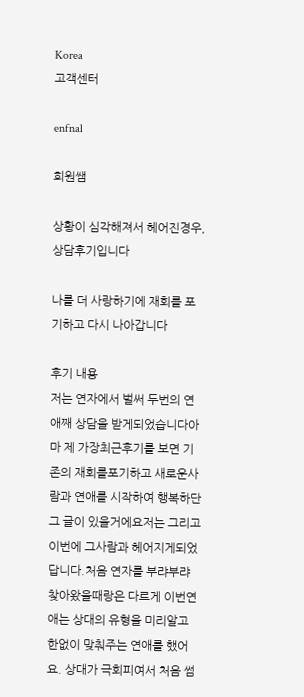Korea
고객센터

enfnal

희원쌤

상황이 심각해져서 헤어진경우, 상담후기입니다

나를 더 사랑하기에 재회를 포기하고 다시 나아갑니다

후기 내용
저는 연자에서 벌써 두번의 연애째 상담을 받게되었습니다아마 제 가장최근후기를 보면 기존의 재회를포기하고 새로운사람과 연애를 시작하여 행복하단 그 글이 있을거에요저는 그리고 이번에 그사람과 헤어지게되었답니다.처음 연자를 부랴부랴 찾아왔을때랑은 다르게 이번연애는 상대의 유형을 미리알고 한없이 맞춰주는 연애를 했어요. 상대가 극회피여서 처음 썸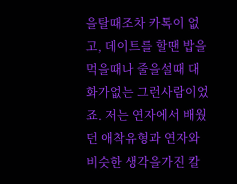을탈때조차 카톡이 없고, 데이트를 할땐 밥을 먹을때나 줄을설때 대화가없는 그런사람이었죠. 저는 연자에서 배웠던 애착유형과 연자와 비슷한 생각을가진 칼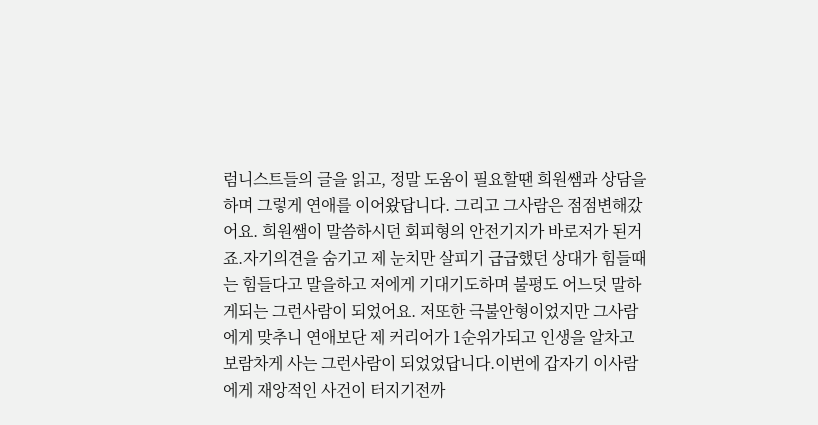럼니스트들의 글을 읽고, 정말 도움이 필요할땐 희원쌤과 상담을하며 그렇게 연애를 이어왔답니다. 그리고 그사람은 점점변해갔어요. 희원쌤이 말씀하시던 회피형의 안전기지가 바로저가 된거죠.자기의견을 숨기고 제 눈치만 살피기 급급했던 상대가 힘들때는 힘들다고 말을하고 저에게 기대기도하며 불평도 어느덧 말하게되는 그런사람이 되었어요. 저또한 극불안형이었지만 그사람에게 맞추니 연애보단 제 커리어가 1순위가되고 인생을 알차고 보람차게 사는 그런사람이 되었었답니다.이번에 갑자기 이사람에게 재앙적인 사건이 터지기전까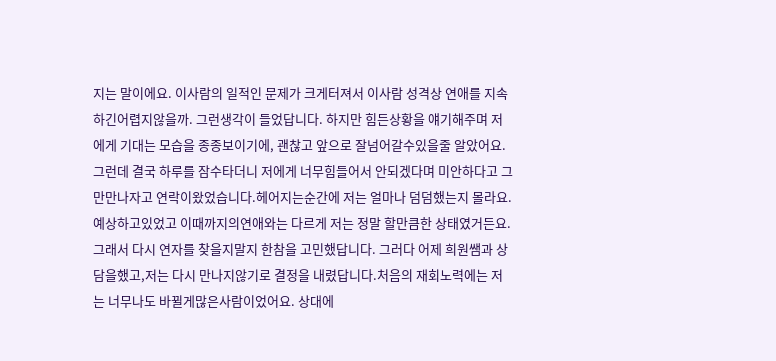지는 말이에요. 이사람의 일적인 문제가 크게터져서 이사람 성격상 연애를 지속하긴어렵지않을까. 그런생각이 들었답니다. 하지만 힘든상황을 얘기해주며 저에게 기대는 모습을 종종보이기에, 괜찮고 앞으로 잘넘어갈수있을줄 알았어요. 그런데 결국 하루를 잠수타더니 저에게 너무힘들어서 안되겠다며 미안하다고 그만만나자고 연락이왔었습니다.헤어지는순간에 저는 얼마나 덤덤했는지 몰라요. 예상하고있었고 이때까지의연애와는 다르게 저는 정말 할만큼한 상태였거든요. 그래서 다시 연자를 찾을지말지 한참을 고민했답니다. 그러다 어제 희원쌤과 상담을했고,저는 다시 만나지않기로 결정을 내렸답니다.처음의 재회노력에는 저는 너무나도 바뀔게많은사람이었어요. 상대에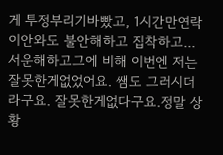게 투정부리기바빴고, 1시간만연락이안와도 불안해하고 집착하고... 서운해하고그에 비해 이번엔 저는 잘못한게없었어요. 쌤도 그러시더라구요. 잘못한게없다구요.정말 상황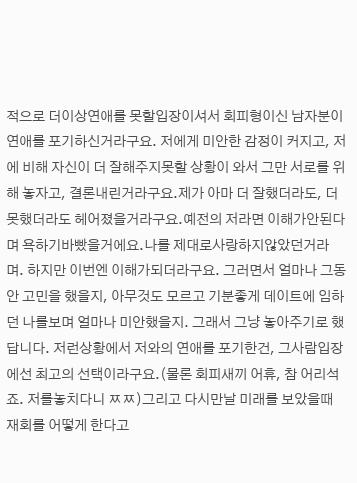적으로 더이상연애를 못할입장이셔서 회피형이신 남자분이 연애를 포기하신거라구요. 저에게 미안한 감정이 커지고, 저에 비해 자신이 더 잘해주지못할 상황이 와서 그만 서로를 위해 놓자고, 결론내린거라구요.제가 아마 더 잘했더라도, 더못했더라도 헤어졌을거라구요.예전의 저라면 이해가안된다며 욕하기바빴을거에요.나를 제대로사랑하지않았던거라며. 하지만 이번엔 이해가되더라구요. 그러면서 얼마나 그동안 고민을 했을지, 아무것도 모르고 기분좋게 데이트에 임하던 나를보며 얼마나 미안했을지. 그래서 그냥 놓아주기로 했답니다. 저런상황에서 저와의 연애를 포기한건, 그사람입장에선 최고의 선택이라구요.(물론 회피새끼 어휴, 참 어리석죠. 저를놓치다니 ㅉㅉ)그리고 다시만날 미래를 보았을때 재회를 어떻게 한다고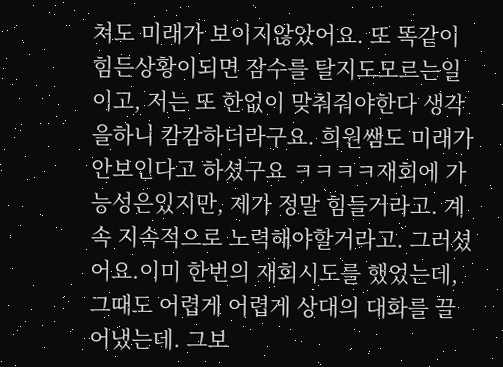쳐도 미래가 보이지않았어요. 또 똑같이 힘든상황이되면 잠수를 탈지도모르는일이고, 저는 또 한없이 맞춰줘야한다 생각을하니 캄캄하더라구요. 희원쌤도 미래가안보인다고 하셨구요 ㅋㅋㅋㅋ재회에 가능성은있지만, 제가 정말 힘들거라고. 계속 지속적으로 노력해야할거라고. 그러셨어요.이미 한번의 재회시도를 했었는데, 그때도 어렵게 어렵게 상대의 대화를 끌어냈는데. 그보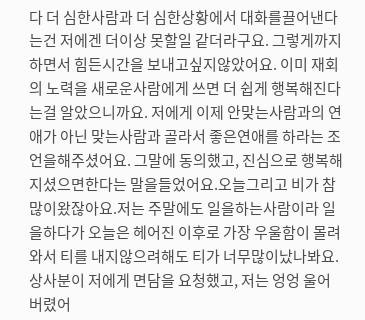다 더 심한사람과 더 심한상황에서 대화를끌어낸다는건 저에겐 더이상 못할일 같더라구요. 그렇게까지하면서 힘든시간을 보내고싶지않았어요. 이미 재회의 노력을 새로운사람에게 쓰면 더 쉽게 행복해진다는걸 알았으니까요. 저에게 이제 안맞는사람과의 연애가 아닌 맞는사람과 골라서 좋은연애를 하라는 조언을해주셨어요. 그말에 동의했고, 진심으로 행복해지셨으면한다는 말을들었어요.오늘그리고 비가 참많이왔잖아요.저는 주말에도 일을하는사람이라 일을하다가 오늘은 헤어진 이후로 가장 우울함이 몰려와서 티를 내지않으려해도 티가 너무많이났나봐요. 상사분이 저에게 면담을 요청했고, 저는 엉엉 울어버렸어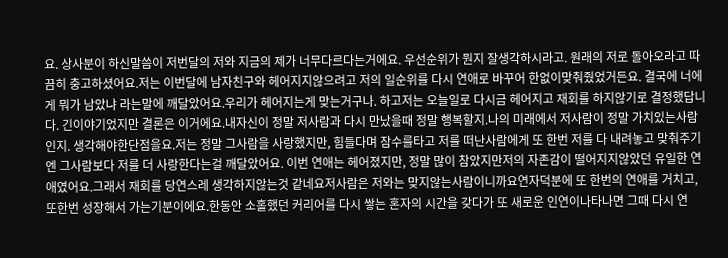요. 상사분이 하신말씀이 저번달의 저와 지금의 제가 너무다르다는거에요. 우선순위가 뭔지 잘생각하시라고. 원래의 저로 돌아오라고 따끔히 충고하셨어요.저는 이번달에 남자친구와 헤어지지않으려고 저의 일순위를 다시 연애로 바꾸어 한없이맞춰줬었거든요. 결국에 너에게 뭐가 남았냐 라는말에 깨달았어요.우리가 헤어지는게 맞는거구나. 하고저는 오늘일로 다시금 헤어지고 재회를 하지않기로 결정했답니다. 긴이야기었지만 결론은 이거에요.내자신이 정말 저사람과 다시 만났을때 정말 행복할지.나의 미래에서 저사람이 정말 가치있는사람인지. 생각해야한단점을요.저는 정말 그사람을 사랑했지만, 힘들다며 잠수를타고 저를 떠난사람에게 또 한번 저를 다 내려놓고 맞춰주기엔 그사람보다 저를 더 사랑한다는걸 깨달았어요. 이번 연애는 헤어졌지만, 정말 많이 참았지만저의 자존감이 떨어지지않았던 유일한 연애였어요.그래서 재회를 당연스레 생각하지않는것 같네요저사람은 저와는 맞지않는사람이니까요연자덕분에 또 한번의 연애를 거치고, 또한번 성장해서 가는기분이에요.한동안 소홀했던 커리어를 다시 쌓는 혼자의 시간을 갖다가 또 새로운 인연이나타나면 그때 다시 연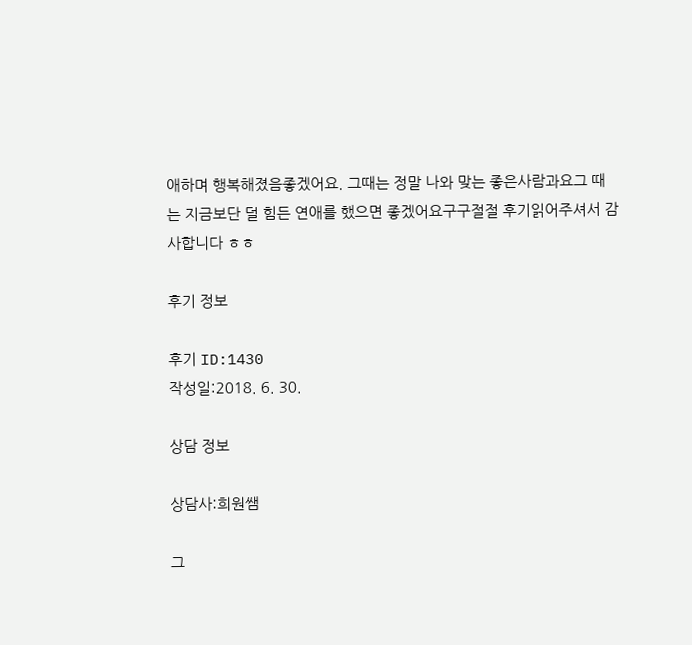애하며 행복해졌음좋겠어요. 그때는 정말 나와 맞는 좋은사람과요그 때는 지금보단 덜 힘든 연애를 했으면 좋겠어요구구절절 후기읽어주셔서 감사합니다 ㅎㅎ

후기 정보

후기 ID:1430
작성일:2018. 6. 30.

상담 정보

상담사:희원쌤

그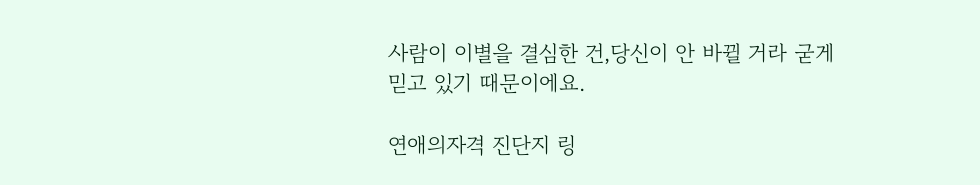사람이 이별을 결심한 건,당신이 안 바뀔 거라 굳게 믿고 있기 때문이에요.

연애의자격 진단지 링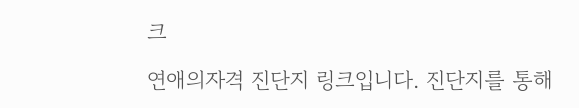크

연애의자격 진단지 링크입니다. 진단지를 통해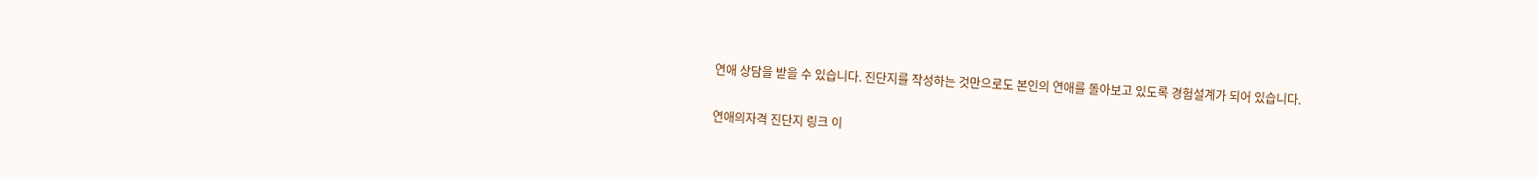연애 상담을 받을 수 있습니다. 진단지를 작성하는 것만으로도 본인의 연애를 돌아보고 있도록 경험설계가 되어 있습니다.

연애의자격 진단지 링크 이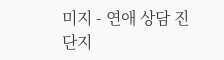미지 - 연애 상담 진단지